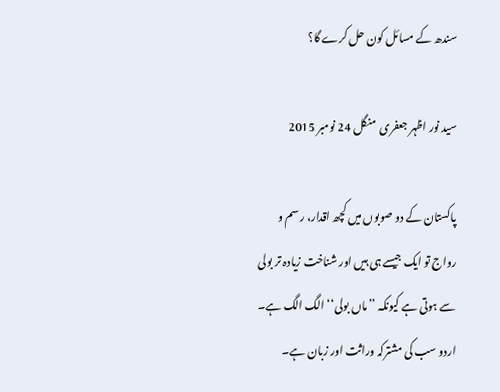سندھ کے مسائل کون حل کرے گا؟

سید نور اظہر جعفری  منگل 24 نومبر 2015

پاکستان کے دو صوبوں میں کچھ اقدار، رسم و رواج تو ایک جیسے ہی ہیں اور شناخت زیادہ تر بولی سے ہوتی ہے کیونکہ ’’ماں بولی‘‘ الگ الگ ہے۔ اردو سب کی مشترکہ وراثت اور زبان ہے۔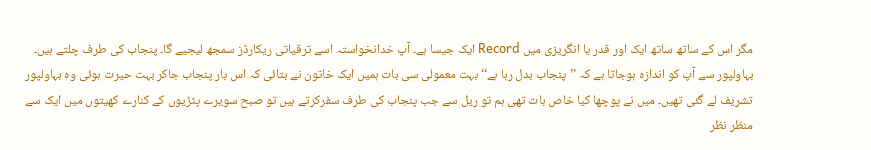مگر اس کے ساتھ ساتھ ایک اور قدر یا انگریزی میں Record ایک جیسا ہے۔ آپ خدانخواستہ اسے ترقیاتی ریکارڈز سمجھ لیجیے گا۔ پنجاب کی طرف چلتے ہیں۔ بہاولپور سے آپ کو اندازہ ہوجاتا ہے کہ ’’پنجاب بدل رہا ہے‘‘ بہت معمولی سی بات ہمیں ایک خاتون نے بتائی کہ اس بار پنجاب جاکر بہت حیرت ہوئی وہ بہاولپور تشریف لے گئی تھیں۔ میں نے پوچھا کیا خاص بات تھی ہم تو ریل سے جب پنجاب کی طرف سفرکرتے ہیں تو صبح سویرے پٹڑیوں کے کنارے کھیتوں میں ایک سے منظر نظر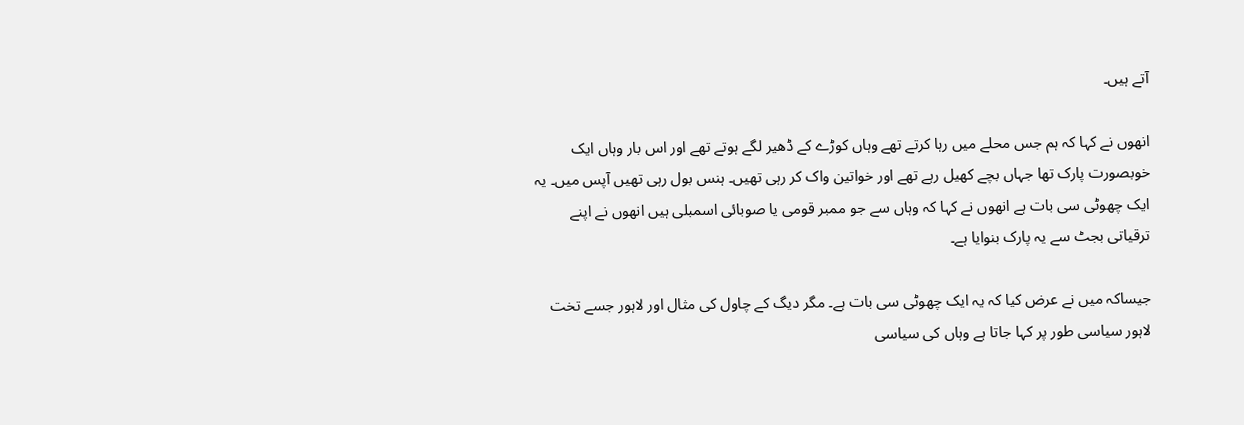آتے ہیں۔

انھوں نے کہا کہ ہم جس محلے میں رہا کرتے تھے وہاں کوڑے کے ڈھیر لگے ہوتے تھے اور اس بار وہاں ایک خوبصورت پارک تھا جہاں بچے کھیل رہے تھے اور خواتین واک کر رہی تھیں۔ ہنس بول رہی تھیں آپس میں۔ یہ ایک چھوٹی سی بات ہے انھوں نے کہا کہ وہاں سے جو ممبر قومی یا صوبائی اسمبلی ہیں انھوں نے اپنے ترقیاتی بجٹ سے یہ پارک بنوایا ہے۔

جیساکہ میں نے عرض کیا کہ یہ ایک چھوٹی سی بات ہے۔ مگر دیگ کے چاول کی مثال اور لاہور جسے تخت لاہور سیاسی طور پر کہا جاتا ہے وہاں کی سیاسی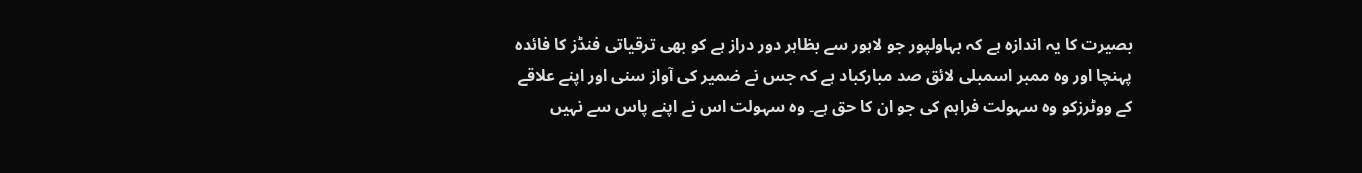بصیرت کا یہ اندازہ ہے کہ بہاولپور جو لاہور سے بظاہر دور دراز ہے کو بھی ترقیاتی فنڈز کا فائدہ پہنچا اور وہ ممبر اسمبلی لائق صد مبارکباد ہے کہ جس نے ضمیر کی آواز سنی اور اپنے علاقے کے ووٹرزکو وہ سہولت فراہم کی جو ان کا حق ہے۔ وہ سہولت اس نے اپنے پاس سے نہیں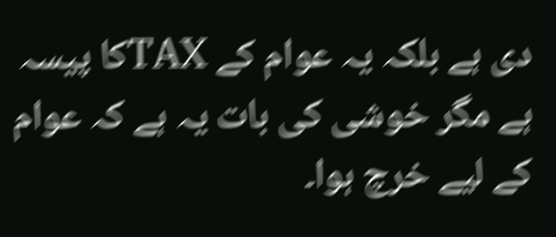دی ہے بلکہ یہ عوام کے TAXکا پیسہ ہے مگر خوشی کی بات یہ ہے کہ عوام کے لیے خرچ ہوا۔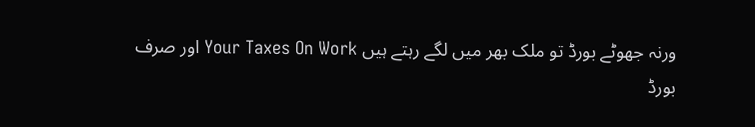ورنہ جھوٹے بورڈ تو ملک بھر میں لگے رہتے ہیں Your Taxes On Work اور صرف بورڈ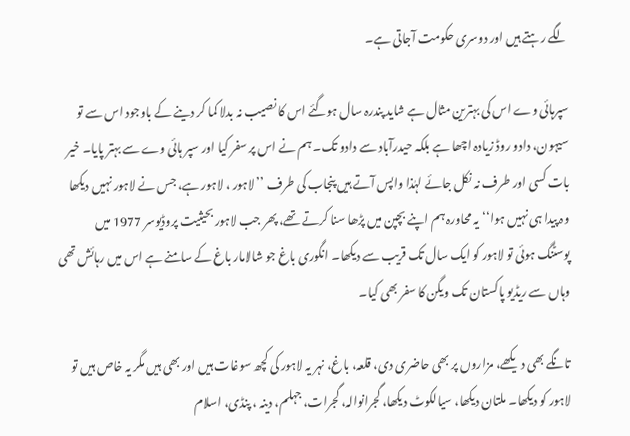لگے رہتے ہیں اور دوسری حکومت آجاتی ہے۔

سپرہائی وے اس کی بہترین مثال ہے شاید پندرہ سال ہوگئے اس کا نصیب نہ بدلا کما کر دینے کے باوجود اس سے تو سیہون، دادو روڈ زیادہ اچھا ہے بلکہ حیدرآباد سے دادو تک۔ ہم نے اس پر سفر کیا اور سپر ہائی وے سے بہتر پایا۔ خیر بات کسی اور طرف نہ نکل جائے لہٰذا واپس آتے ہیں پنجاب کی طرف ’’لاہور ، لاہور ہے، جس نے لاہور نہیں دیکھا وہ پیدا ہی نہیں ہوا‘‘ یہ محاورہ ہم اپنے بچپن میں پڑھا سنا کرتے تھے، پھر جب لاہور بحیثیت پروڈیوسر 1977 میں پوسٹنگ ہوئی تو لاہور کو ایک سال تک قریب سے دیکھا۔ انگوری باغ جو شالامار باغ کے سامنے ہے اس میں رہائش تھی وہاں سے ریڈیو پاکستان تک ویگن کا سفر بھی کیا۔

تانگے بھی دیکھے، مزاروں پر بھی حاضری دی، قلعہ، باغ، نہر یہ لاہور کی کچھ سوغات ہیں اور بھی ہیں مگر یہ خاص ہیں تو لاہور کو دیکھا۔ ملتان دیکھا، سیالکوٹ دیکھا، گجرانوالہ، گجرات، جہلم، دینہ ، پنڈی، اسلام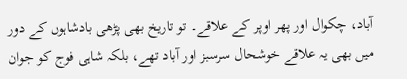آباد، چکوال اور پھر اوپر کے علاقے۔ تو تاریخ بھی پڑھی بادشاہوں کے دور میں بھی یہ علاقے خوشحال سرسبز اور آباد تھے، بلکہ شاہی فوج کو جوان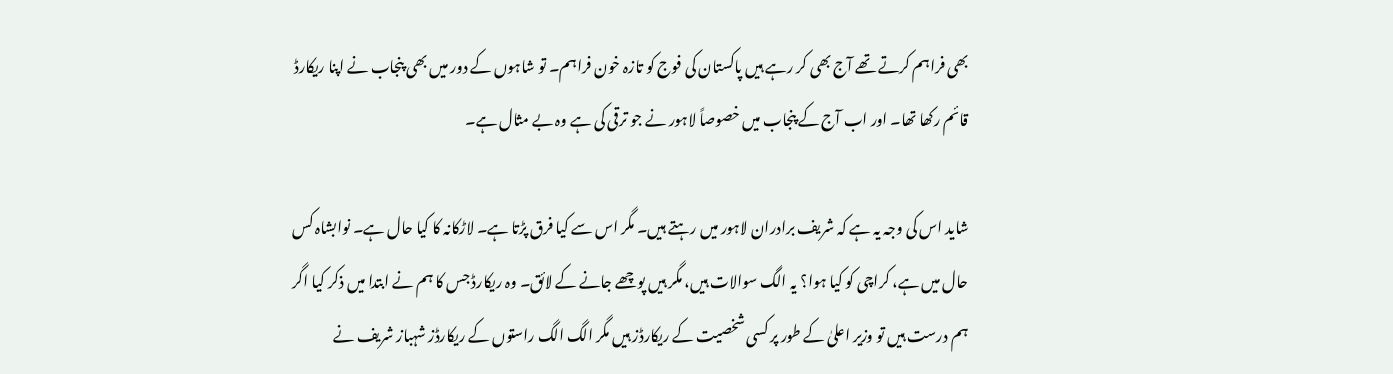بھی فراہم کرتے تھے آج بھی کر رہے ہیں پاکستان کی فوج کو تازہ خون فراہم۔ تو شاہوں کے دور میں بھی پنجاب نے اپنا ریکارڈ قائم رکھا تھا۔ اور اب آج کے پنجاب میں خصوصاً لاہور نے جو ترقی کی ہے وہ بے مثال ہے۔

شاید اس کی وجہ یہ ہے کہ شریف برادران لاہور میں رہتے ہیں۔ مگر اس سے کیا فرق پڑتا ہے۔ لاڑکانہ کا کیا حال ہے۔ نوابشاہ کس حال میں ہے، کراچی کو کیا ہوا؟ یہ الگ سوالات ہیں، مگر ہیں پوچھے جانے کے لائق۔ وہ ریکارڈ جس کا ہم نے ابتدا میں ذکر کیا اگر ہم درست ہیں تو وزیر اعلیٰ کے طور پر کسی شخصیت کے ریکارڈز ہیں مگر الگ الگ راستوں کے ریکارڈز شہباز شریف نے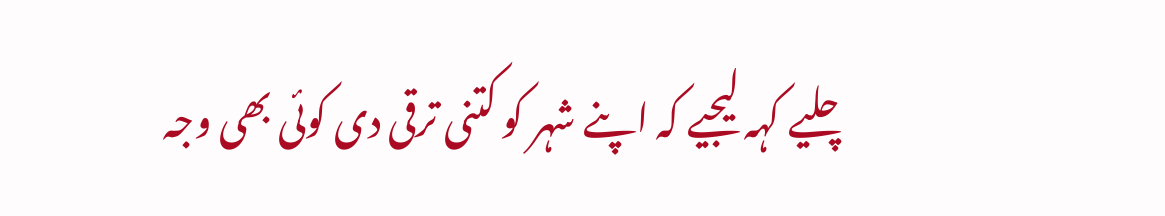چلیے کہہ لیجیے کہ اپنے شہر کو کتنی ترقی دی کوئی بھی وجہ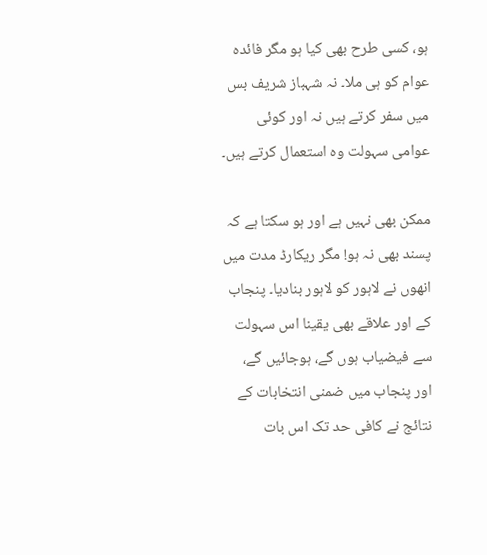ہو، کسی طرح بھی کیا ہو مگر فائدہ عوام کو ہی ملا۔ نہ شہباز شریف بس میں سفر کرتے ہیں نہ اور کوئی عوامی سہولت وہ استعمال کرتے ہیں۔

ممکن بھی نہیں ہے اور ہو سکتا ہے کہ پسند بھی نہ ہو! مگر ریکارڈ مدت میں انھوں نے لاہور کو لاہور بنادیا۔ پنجاب کے اور علاقے بھی یقینا اس سہولت سے فیضیاب ہوں گے، ہوجائیں گے، اور پنجاب میں ضمنی انتخابات کے نتائج نے کافی حد تک اس بات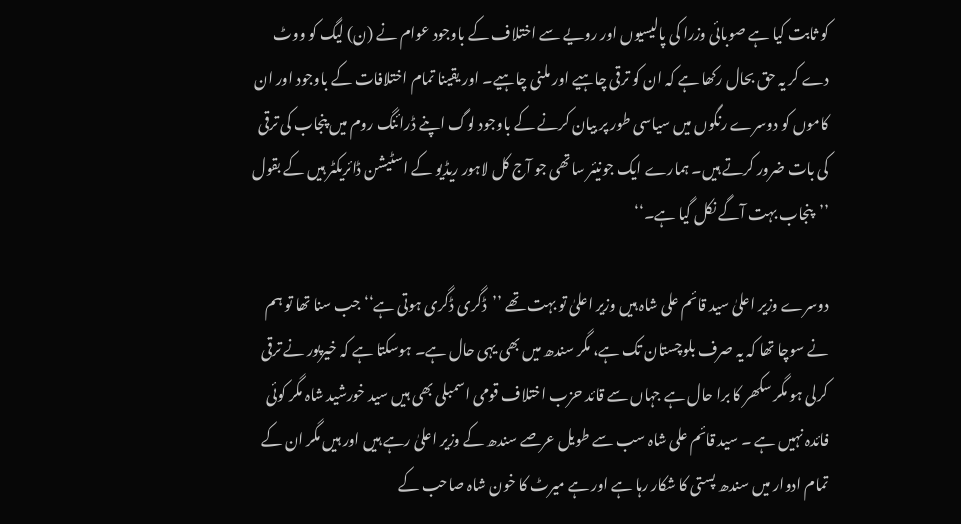کو ثابت کیا ہے صوبائی وزرا کی پالیسیوں اور رویے سے اختلاف کے باوجود عوام نے (ن) لیگ کو ووٹ دے کر یہ حق بحال رکھا ہے کہ ان کو ترقی چاہیے اور ملنی چاہیے۔ اور یقینا تمام اختلافات کے باوجود اور ان کاموں کو دوسرے رنگوں میں سیاسی طور پر بیان کرنے کے باوجود لوگ اپنے ڈرائنگ روم میں پنجاب کی ترقی کی بات ضرور کرتے ہیں۔ ہمارے ایک جونیئر ساتھی جو آج کل لاہور ریڈیو کے اسٹیشن ڈائریکٹر ہیں کے بقول ’’پنجاب بہت آگے نکل گیا ہے۔‘‘

دوسرے وزیر اعلیٰ سید قائم علی شاہ ہیں وزیر اعلیٰ تو بہت تھے ’’ڈگری ڈگری ہوتی ہے‘‘ جب سنا تھا تو ہم نے سوچا تھا کہ یہ صرف بلوچستان تک ہے، مگر سندھ میں بھی یہی حال ہے۔ ہوسکتا ہے کہ خیرپور نے ترقی کرلی ہو مگر سکھر کا برا حال ہے جہاں سے قائد حزب اختلاف قومی اسمبلی بھی ہیں سید خورشید شاہ مگر کوئی فائدہ نہیں ہے ۔ سید قائم علی شاہ سب سے طویل عرصے سندھ کے وزیر اعلیٰ رہے ہیں اور ہیں مگر ان کے تمام ادوار میں سندھ پستی کا شکار رہا ہے اور ہے میرٹ کا خون شاہ صاحب کے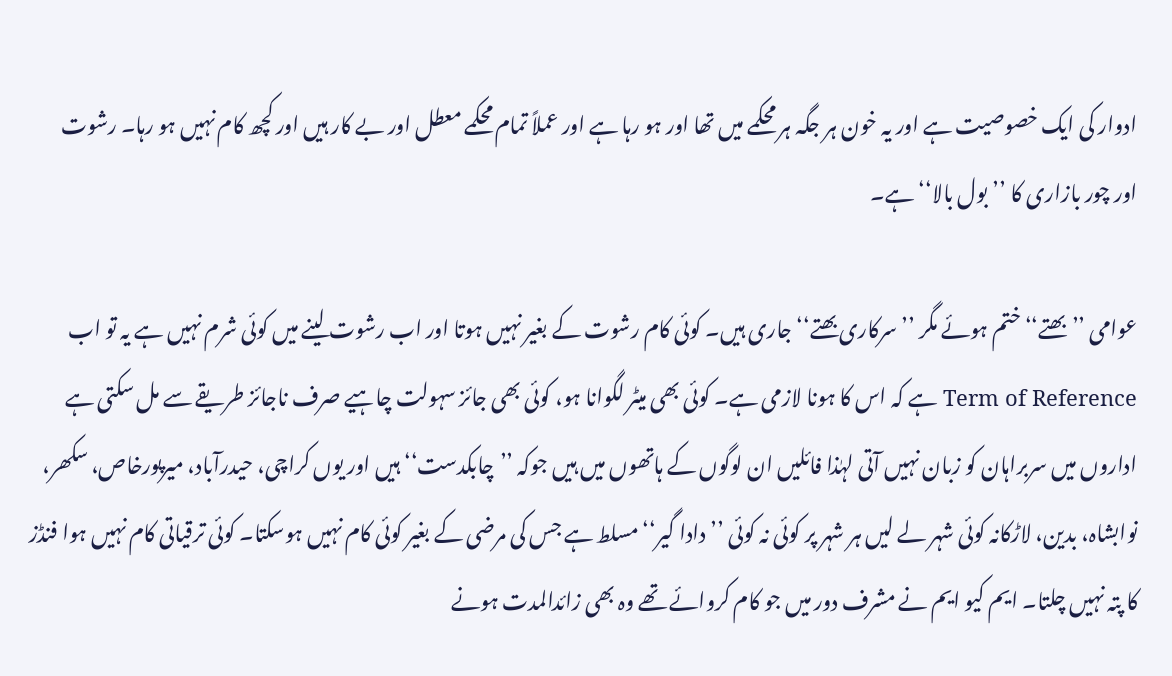ادوار کی ایک خصوصیت ہے اور یہ خون ہر جگہ ہر محکمے میں تھا اور ہو رہا ہے اور عملاً تمام محکمے معطل اور بے کار ہیں اور کچھ کام نہیں ہو رہا۔ رشوت اور چور بازاری کا ’’بول بالا‘‘ ہے۔

عوامی ’’بھتے‘‘ ختم ہوئے مگر ’’سرکاری بھتے‘‘ جاری ہیں۔ کوئی کام رشوت کے بغیر نہیں ہوتا اور اب رشوت لینے میں کوئی شرم نہیں ہے یہ تو اب Term of Reference ہے کہ اس کا ہونا لازمی ہے۔ کوئی بھی میٹر لگوانا ہو، کوئی بھی جائز سہولت چاہیے صرف ناجائز طریقے سے مل سکتی ہے اداروں میں سربراہان کو زبان نہیں آتی لہٰذا فائلیں ان لوگوں کے ہاتھوں میں ہیں جوکہ ’’چابکدست‘‘ ہیں اور یوں کراچی، حیدرآباد، میرپورخاص، سکھر، نوابشاہ، بدین، لاڑکانہ کوئی شہر لے لیں ہر شہر پر کوئی نہ کوئی ’’دادا گیر‘‘ مسلط ہے جس کی مرضی کے بغیر کوئی کام نہیں ہوسکتا۔ کوئی ترقیاتی کام نہیں ہوا فنڈز کا پتہ نہیں چلتا۔ ایم کیو ایم نے مشرف دور میں جو کام کروائے تھے وہ بھی زائدالمدت ہونے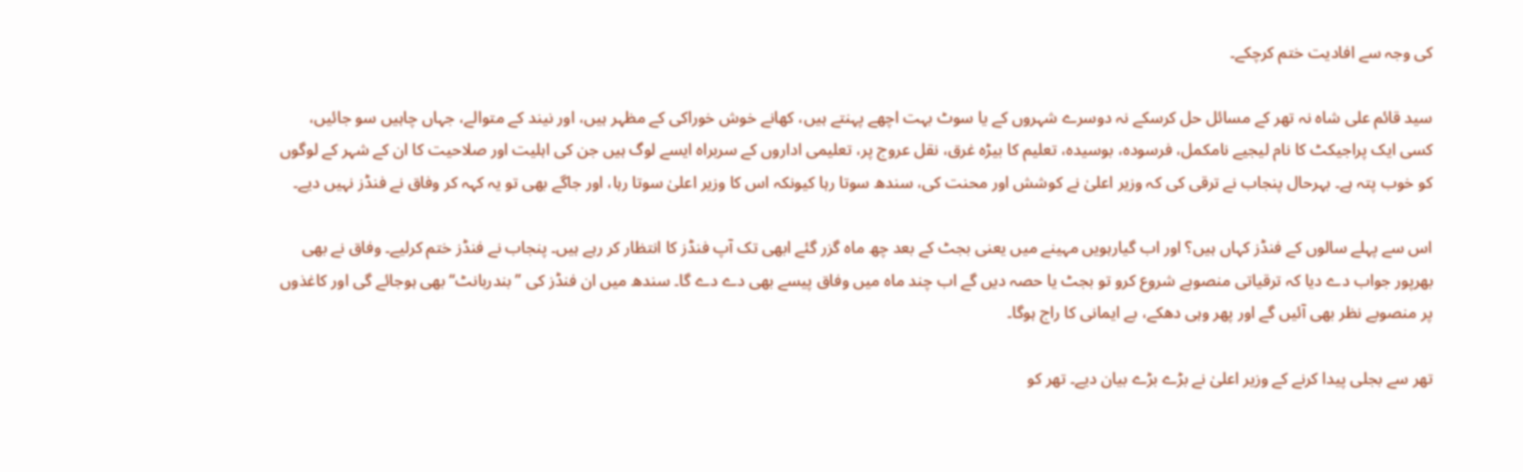کی وجہ سے افادیت ختم کرچکے۔

سید قائم علی شاہ نہ تھر کے مسائل حل کرسکے نہ دوسرے شہروں کے یا سوٹ بہت اچھے پہنتے ہیں، کھانے خوش خوراکی کے مظہر ہیں، اور نیند کے متوالے، جہاں چاہیں سو جائیں، کسی ایک پراجیکٹ کا نام لیجیے نامکمل، فرسودہ، بوسیدہ، تعلیم کا بیڑہ غرق، نقل عروج پر، تعلیمی اداروں کے سربراہ ایسے لوگ ہیں جن کی اہلیت اور صلاحیت کا ان کے شہر کے لوگوں کو خوب پتہ ہے۔ بہرحال پنجاب نے ترقی کی کہ وزیر اعلیٰ نے کوشش اور محنت کی، سندھ سوتا رہا کیونکہ اس کا وزیر اعلیٰ سوتا رہا، اور جاگے بھی تو یہ کہہ کر وفاق نے فنڈز نہیں دیے۔

اس سے پہلے سالوں کے فنڈز کہاں ہیں؟ اور اب گیارہویں مہینے میں یعنی بجٹ کے بعد چھ ماہ گزر گئے ابھی تک آپ فنڈز کا انتظار کر رہے ہیں۔ پنجاب نے فنڈز ختم کرلیے۔ وفاق نے بھی بھرپور جواب دے دیا کہ ترقیاتی منصوبے شروع کرو تو بجٹ یا حصہ دیں گے اب چند ماہ میں وفاق پیسے بھی دے دے گا۔ سندھ میں ان فنڈز کی ’’بندربانٹ‘‘ بھی ہوجائے گی اور کاغذوں پر منصوبے نظر بھی آئیں گے اور پھر وہی دھکے، بے ایمانی کا راج ہوگا۔

تھر سے بجلی پیدا کرنے کے وزیر اعلیٰ نے بڑے بڑے بیان دیے۔ تھر کو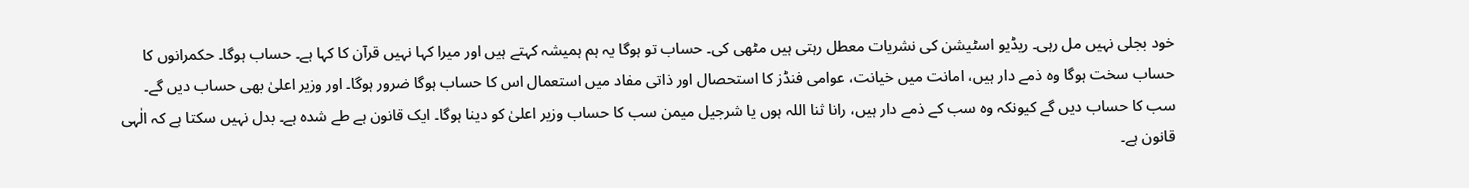خود بجلی نہیں مل رہی۔ ریڈیو اسٹیشن کی نشریات معطل رہتی ہیں مٹھی کی۔ حساب تو ہوگا یہ ہم ہمیشہ کہتے ہیں اور میرا کہا نہیں قرآن کا کہا ہے۔ حساب ہوگا۔ حکمرانوں کا حساب سخت ہوگا وہ ذمے دار ہیں، امانت میں خیانت، عوامی فنڈز کا استحصال اور ذاتی مفاد میں استعمال اس کا حساب ہوگا ضرور ہوگا۔ اور وزیر اعلیٰ بھی حساب دیں گے۔ سب کا حساب دیں گے کیونکہ وہ سب کے ذمے دار ہیں، رانا ثنا اللہ ہوں یا شرجیل میمن سب کا حساب وزیر اعلیٰ کو دینا ہوگا۔ ایک قانون ہے طے شدہ ہے۔ بدل نہیں سکتا ہے کہ الٰہی قانون ہے۔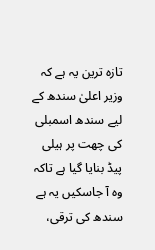تازہ ترین یہ ہے کہ وزیر اعلیٰ سندھ کے لیے سندھ اسمبلی کی چھت پر ہیلی پیڈ بنایا گیا ہے تاکہ وہ آ جاسکیں یہ ہے سندھ کی ترقی،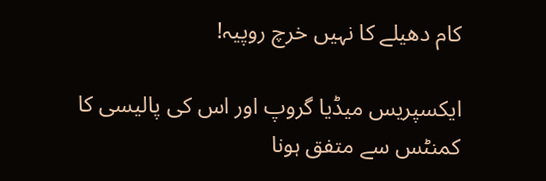کام دھیلے کا نہیں خرچ روپیہ!

ایکسپریس میڈیا گروپ اور اس کی پالیسی کا کمنٹس سے متفق ہونا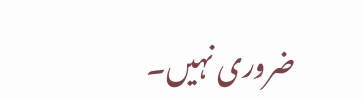ضروری نہیں۔